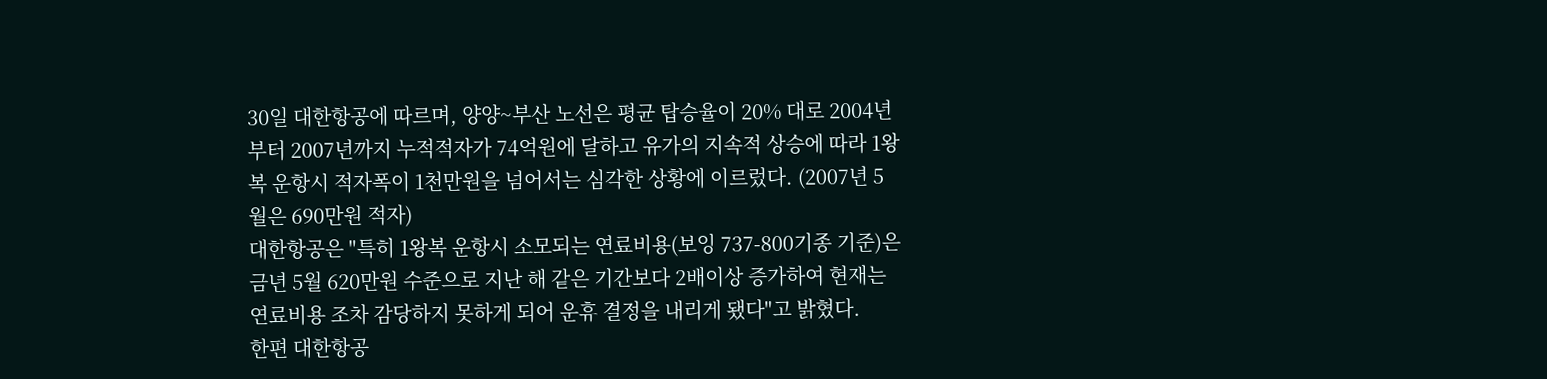30일 대한항공에 따르며, 양양~부산 노선은 평균 탑승율이 20% 대로 2004년부터 2007년까지 누적적자가 74억원에 달하고 유가의 지속적 상승에 따라 1왕복 운항시 적자폭이 1천만원을 넘어서는 심각한 상황에 이르렀다. (2007년 5월은 690만원 적자)
대한항공은 "특히 1왕복 운항시 소모되는 연료비용(보잉 737-800기종 기준)은 금년 5월 620만원 수준으로 지난 해 같은 기간보다 2배이상 증가하여 현재는 연료비용 조차 감당하지 못하게 되어 운휴 결정을 내리게 됐다"고 밝혔다.
한편 대한항공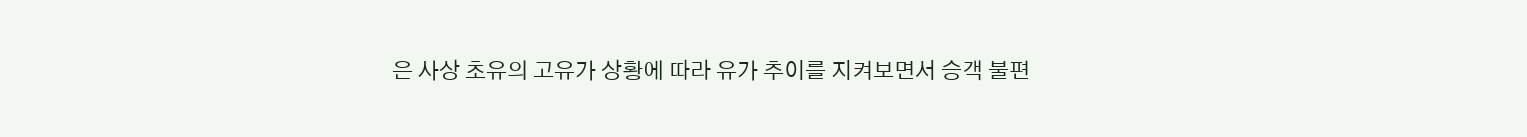은 사상 초유의 고유가 상황에 따라 유가 추이를 지켜보면서 승객 불편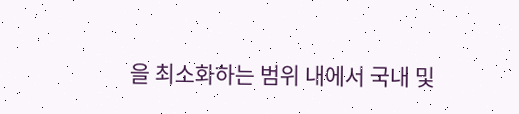을 최소화하는 범위 내에서 국내 및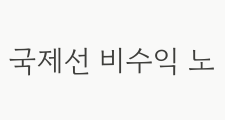국제선 비수익 노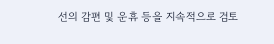선의 감편 및 운휴 등을 지속적으로 검토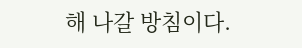해 나갈 방침이다.